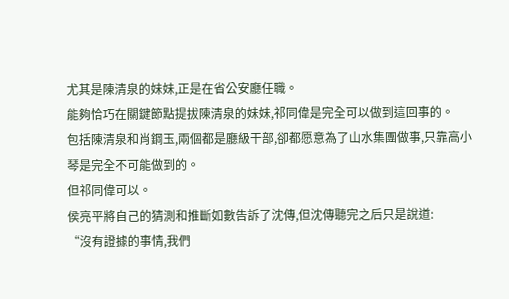尤其是陳清泉的妹妹,正是在省公安廳任職。
能夠恰巧在關鍵節點提拔陳清泉的妹妹,祁同偉是完全可以做到這回事的。
包括陳清泉和肖鋼玉,兩個都是廳級干部,卻都愿意為了山水集團做事,只靠高小琴是完全不可能做到的。
但祁同偉可以。
侯亮平將自己的猜測和推斷如數告訴了沈傳,但沈傳聽完之后只是說道:
“沒有證據的事情,我們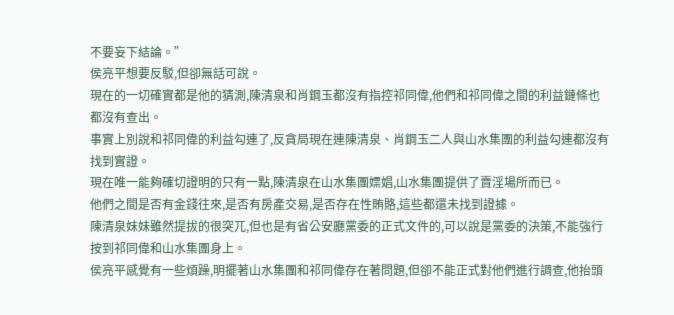不要妄下結論。”
侯亮平想要反駁,但卻無話可說。
現在的一切確實都是他的猜測,陳清泉和肖鋼玉都沒有指控祁同偉,他們和祁同偉之間的利益鏈條也都沒有查出。
事實上別說和祁同偉的利益勾連了,反貪局現在連陳清泉、肖鋼玉二人與山水集團的利益勾連都沒有找到實證。
現在唯一能夠確切證明的只有一點,陳清泉在山水集團嫖娼,山水集團提供了賣淫場所而已。
他們之間是否有金錢往來,是否有房產交易,是否存在性賄賂,這些都還未找到證據。
陳清泉妹妹雖然提拔的很突兀,但也是有省公安廳黨委的正式文件的,可以說是黨委的決策,不能強行按到祁同偉和山水集團身上。
侯亮平感覺有一些煩躁,明擺著山水集團和祁同偉存在著問題,但卻不能正式對他們進行調查,他抬頭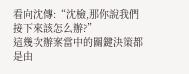看向沈傳:“沈檢,那你說我們接下來該怎么辦?”
這幾次辦案當中的關鍵決策都是由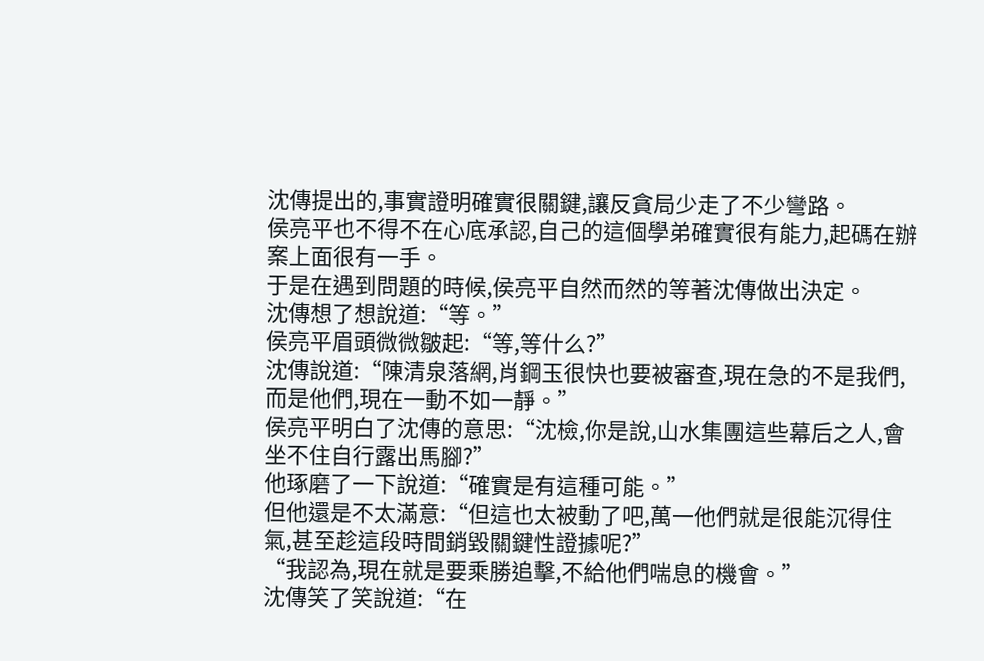沈傳提出的,事實證明確實很關鍵,讓反貪局少走了不少彎路。
侯亮平也不得不在心底承認,自己的這個學弟確實很有能力,起碼在辦案上面很有一手。
于是在遇到問題的時候,侯亮平自然而然的等著沈傳做出決定。
沈傳想了想說道:“等。”
侯亮平眉頭微微皺起:“等,等什么?”
沈傳說道:“陳清泉落網,肖鋼玉很快也要被審查,現在急的不是我們,而是他們,現在一動不如一靜。”
侯亮平明白了沈傳的意思:“沈檢,你是說,山水集團這些幕后之人,會坐不住自行露出馬腳?”
他琢磨了一下說道:“確實是有這種可能。”
但他還是不太滿意:“但這也太被動了吧,萬一他們就是很能沉得住氣,甚至趁這段時間銷毀關鍵性證據呢?”
“我認為,現在就是要乘勝追擊,不給他們喘息的機會。”
沈傳笑了笑說道:“在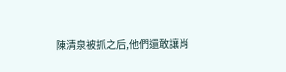陳清泉被抓之后,他們還敢讓肖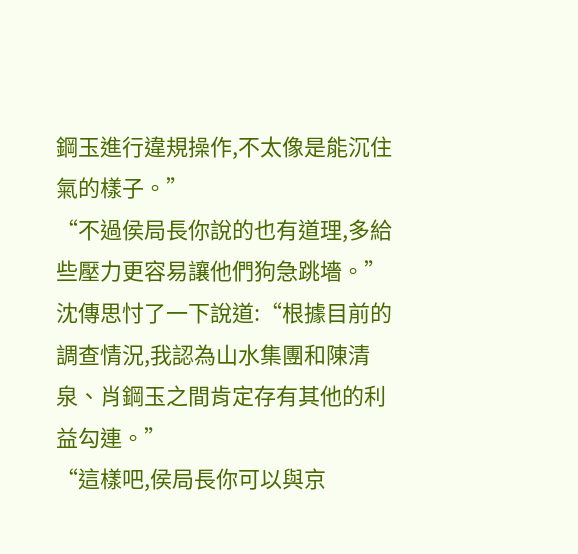鋼玉進行違規操作,不太像是能沉住氣的樣子。”
“不過侯局長你說的也有道理,多給些壓力更容易讓他們狗急跳墻。”
沈傳思忖了一下說道:“根據目前的調查情況,我認為山水集團和陳清泉、肖鋼玉之間肯定存有其他的利益勾連。”
“這樣吧,侯局長你可以與京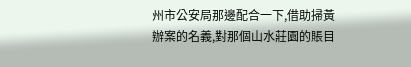州市公安局那邊配合一下,借助掃黃辦案的名義,對那個山水莊園的賬目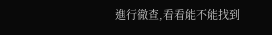進行徹查,看看能不能找到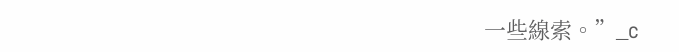一些線索。”_c